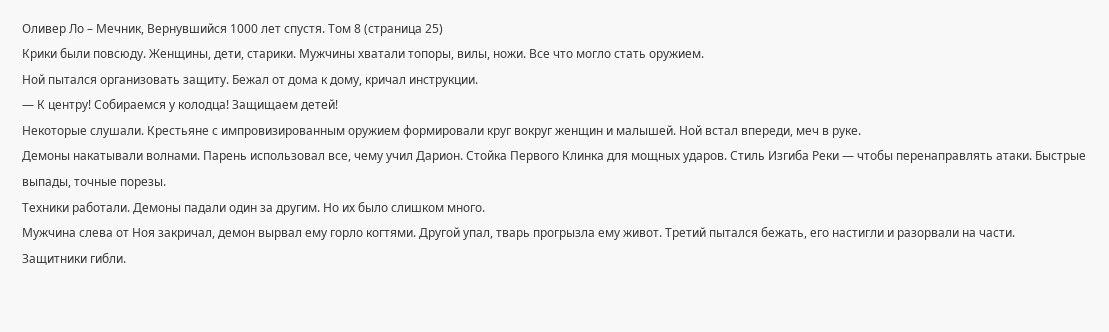Оливер Ло – Мечник, Вернувшийся 1000 лет спустя. Том 8 (страница 25)
Крики были повсюду. Женщины, дети, старики. Мужчины хватали топоры, вилы, ножи. Все что могло стать оружием.
Ной пытался организовать защиту. Бежал от дома к дому, кричал инструкции.
— К центру! Собираемся у колодца! Защищаем детей!
Некоторые слушали. Крестьяне с импровизированным оружием формировали круг вокруг женщин и малышей. Ной встал впереди, меч в руке.
Демоны накатывали волнами. Парень использовал все, чему учил Дарион. Стойка Первого Клинка для мощных ударов. Стиль Изгиба Реки — чтобы перенаправлять атаки. Быстрые выпады, точные порезы.
Техники работали. Демоны падали один за другим. Но их было слишком много.
Мужчина слева от Ноя закричал, демон вырвал ему горло когтями. Другой упал, тварь прогрызла ему живот. Третий пытался бежать, его настигли и разорвали на части.
Защитники гибли.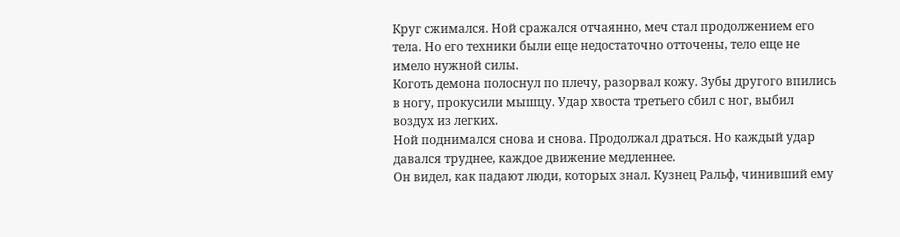Круг сжимался. Ной сражался отчаянно, меч стал продолжением его тела. Но его техники были еще недостаточно отточены, тело еще не имело нужной силы.
Коготь демона полоснул по плечу, разорвал кожу. Зубы другого впились в ногу, прокусили мышцу. Удар хвоста третьего сбил с ног, выбил воздух из легких.
Ной поднимался снова и снова. Продолжал драться. Но каждый удар давался труднее, каждое движение медленнее.
Он видел, как падают люди, которых знал. Кузнец Ральф, чинивший ему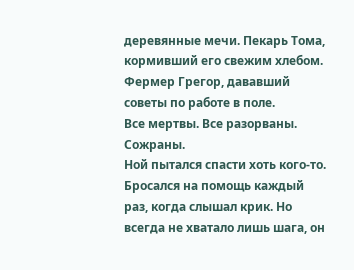деревянные мечи. Пекарь Тома, кормивший его свежим хлебом. Фермер Грегор, дававший советы по работе в поле.
Все мертвы. Все разорваны. Сожраны.
Ной пытался спасти хоть кого-то. Бросался на помощь каждый раз, когда слышал крик. Но всегда не хватало лишь шага, он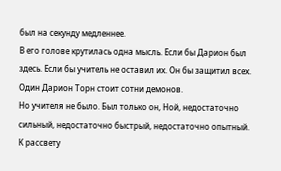был на секунду медленнее.
В его голове крутилась одна мысль. Если бы Дарион был здесь. Если бы учитель не оставил их. Он бы защитил всех. Один Дарион Торн стоит сотни демонов.
Но учителя не было. Был только он, Ной, недостаточно сильный, недостаточно быстрый, недостаточно опытный.
К рассвету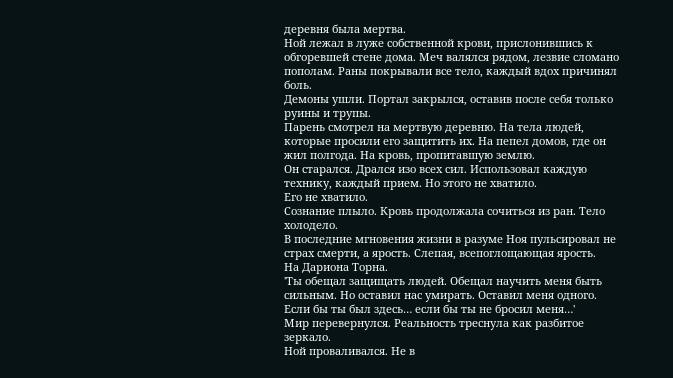деревня была мертва.
Ной лежал в луже собственной крови, прислонившись к обгоревшей стене дома. Меч валялся рядом, лезвие сломано пополам. Раны покрывали все тело, каждый вдох причинял боль.
Демоны ушли. Портал закрылся, оставив после себя только руины и трупы.
Парень смотрел на мертвую деревню. На тела людей, которые просили его защитить их. На пепел домов, где он жил полгода. На кровь, пропитавшую землю.
Он старался. Дрался изо всех сил. Использовал каждую технику, каждый прием. Но этого не хватило.
Его не хватило.
Сознание плыло. Кровь продолжала сочиться из ран. Тело холодело.
В последние мгновения жизни в разуме Ноя пульсировал не страх смерти, а ярость. Слепая, всепоглощающая ярость.
На Дариона Торна.
'Ты обещал защищать людей. Обещал научить меня быть сильным. Но оставил нас умирать. Оставил меня одного.
Если бы ты был здесь… если бы ты не бросил меня…'
Мир перевернулся. Реальность треснула как разбитое зеркало.
Ной проваливался. Не в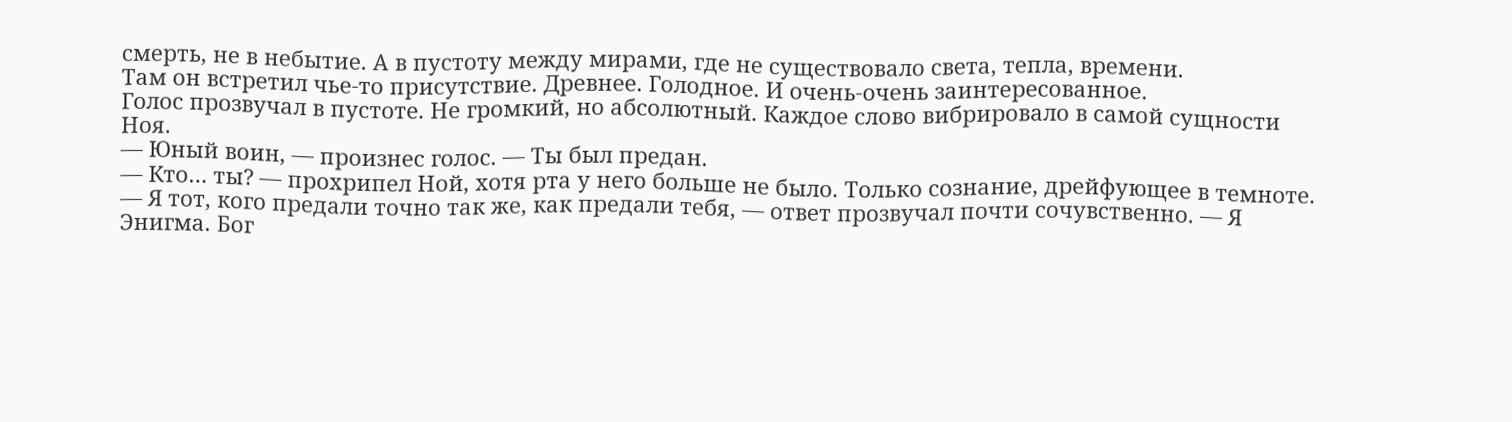смерть, не в небытие. А в пустоту между мирами, где не существовало света, тепла, времени.
Там он встретил чье-то присутствие. Древнее. Голодное. И очень-очень заинтересованное.
Голос прозвучал в пустоте. Не громкий, но абсолютный. Каждое слово вибрировало в самой сущности Ноя.
— Юный воин, — произнес голос. — Ты был предан.
— Кто… ты? — прохрипел Ной, хотя рта у него больше не было. Только сознание, дрейфующее в темноте.
— Я тот, кого предали точно так же, как предали тебя, — ответ прозвучал почти сочувственно. — Я Энигма. Бог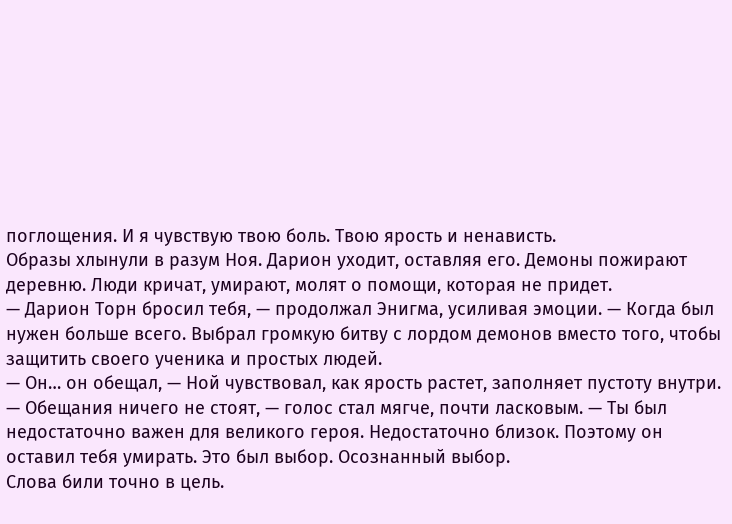поглощения. И я чувствую твою боль. Твою ярость и ненависть.
Образы хлынули в разум Ноя. Дарион уходит, оставляя его. Демоны пожирают деревню. Люди кричат, умирают, молят о помощи, которая не придет.
— Дарион Торн бросил тебя, — продолжал Энигма, усиливая эмоции. — Когда был нужен больше всего. Выбрал громкую битву с лордом демонов вместо того, чтобы защитить своего ученика и простых людей.
— Он… он обещал, — Ной чувствовал, как ярость растет, заполняет пустоту внутри.
— Обещания ничего не стоят, — голос стал мягче, почти ласковым. — Ты был недостаточно важен для великого героя. Недостаточно близок. Поэтому он оставил тебя умирать. Это был выбор. Осознанный выбор.
Слова били точно в цель.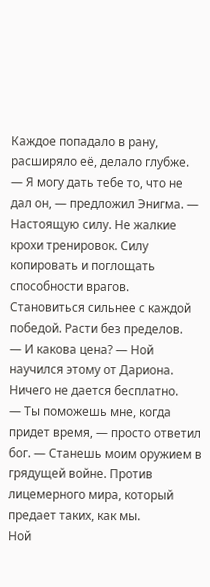Каждое попадало в рану, расширяло её, делало глубже.
— Я могу дать тебе то, что не дал он, — предложил Энигма. — Настоящую силу. Не жалкие крохи тренировок. Силу копировать и поглощать способности врагов. Становиться сильнее с каждой победой. Расти без пределов.
— И какова цена? — Ной научился этому от Дариона. Ничего не дается бесплатно.
— Ты поможешь мне, когда придет время, — просто ответил бог. — Станешь моим оружием в грядущей войне. Против лицемерного мира, который предает таких, как мы.
Ной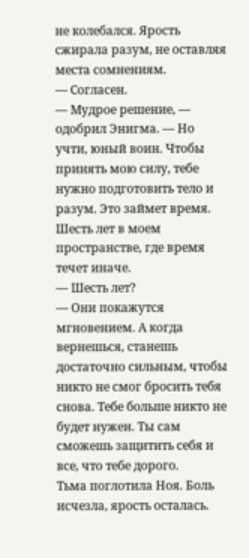не колебался. Ярость сжирала разум, не оставляя места сомнениям.
— Согласен.
— Мудрое решение, — одобрил Энигма. — Но учти, юный воин. Чтобы принять мою силу, тебе нужно подготовить тело и разум. Это займет время. Шесть лет в моем пространстве, где время течет иначе.
— Шесть лет?
— Они покажутся мгновением. А когда вернешься, станешь достаточно сильным, чтобы никто не смог бросить тебя снова. Тебе больше никто не будет нужен. Ты сам сможешь защитить себя и все, что тебе дорого.
Тьма поглотила Ноя. Боль исчезла, ярость осталась.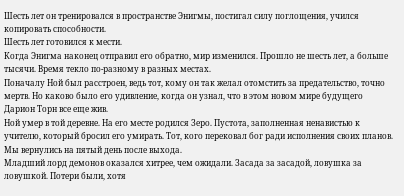Шесть лет он тренировался в пространстве Энигмы, постигал силу поглощения, учился копировать способности.
Шесть лет готовился к мести.
Когда Энигма наконец отправил его обратно, мир изменился. Прошло не шесть лет, а больше тысячи. Время текло по-разному в разных местах.
Поначалу Ной был расстроен, ведь тот, кому он так желал отомстить за предательство, точно мертв. Но каково было его удивление, когда он узнал, что в этом новом мире будущего Дарион Торн все еще жив.
Ной умер в той деревне. На его месте родился Зеро. Пустота, заполненная ненавистью к учителю, который бросил его умирать. Тот, кого перековал бог ради исполнения своих планов.
Мы вернулись на пятый день после выхода.
Младший лорд демонов оказался хитрее, чем ожидали. Засада за засадой, ловушка за ловушкой. Потери были, хотя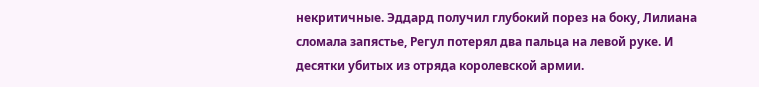некритичные. Эддард получил глубокий порез на боку, Лилиана сломала запястье, Регул потерял два пальца на левой руке. И десятки убитых из отряда королевской армии.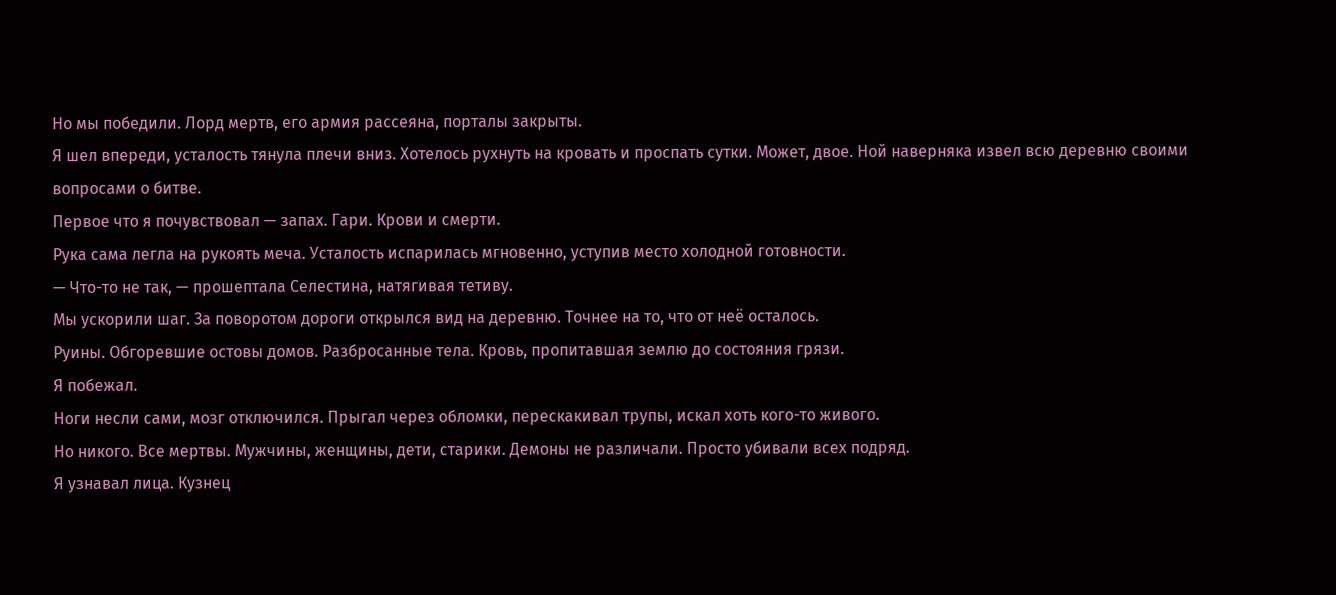Но мы победили. Лорд мертв, его армия рассеяна, порталы закрыты.
Я шел впереди, усталость тянула плечи вниз. Хотелось рухнуть на кровать и проспать сутки. Может, двое. Ной наверняка извел всю деревню своими вопросами о битве.
Первое что я почувствовал — запах. Гари. Крови и смерти.
Рука сама легла на рукоять меча. Усталость испарилась мгновенно, уступив место холодной готовности.
— Что-то не так, — прошептала Селестина, натягивая тетиву.
Мы ускорили шаг. За поворотом дороги открылся вид на деревню. Точнее на то, что от неё осталось.
Руины. Обгоревшие остовы домов. Разбросанные тела. Кровь, пропитавшая землю до состояния грязи.
Я побежал.
Ноги несли сами, мозг отключился. Прыгал через обломки, перескакивал трупы, искал хоть кого-то живого.
Но никого. Все мертвы. Мужчины, женщины, дети, старики. Демоны не различали. Просто убивали всех подряд.
Я узнавал лица. Кузнец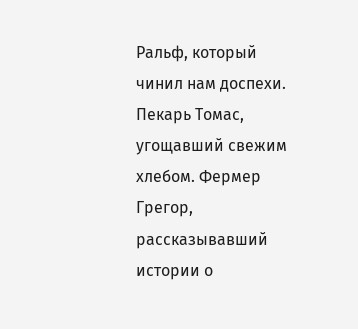Ральф, который чинил нам доспехи. Пекарь Томас, угощавший свежим хлебом. Фермер Грегор, рассказывавший истории о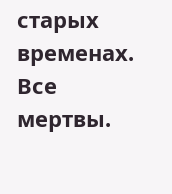старых временах.
Все мертвы.